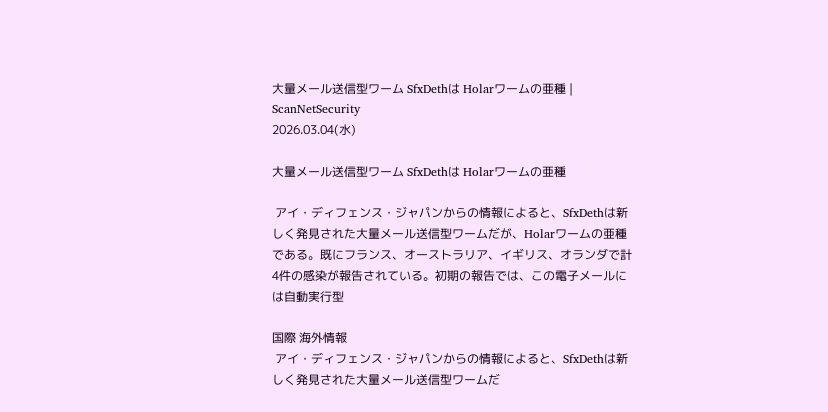大量メール送信型ワーム SfxDethは Holarワームの亜種 | ScanNetSecurity
2026.03.04(水)

大量メール送信型ワーム SfxDethは Holarワームの亜種

 アイ・ディフェンス・ジャパンからの情報によると、SfxDethは新しく発見された大量メール送信型ワームだが、Holarワームの亜種である。既にフランス、オーストラリア、イギリス、オランダで計4件の感染が報告されている。初期の報告では、この電子メールには自動実行型

国際 海外情報
 アイ・ディフェンス・ジャパンからの情報によると、SfxDethは新しく発見された大量メール送信型ワームだ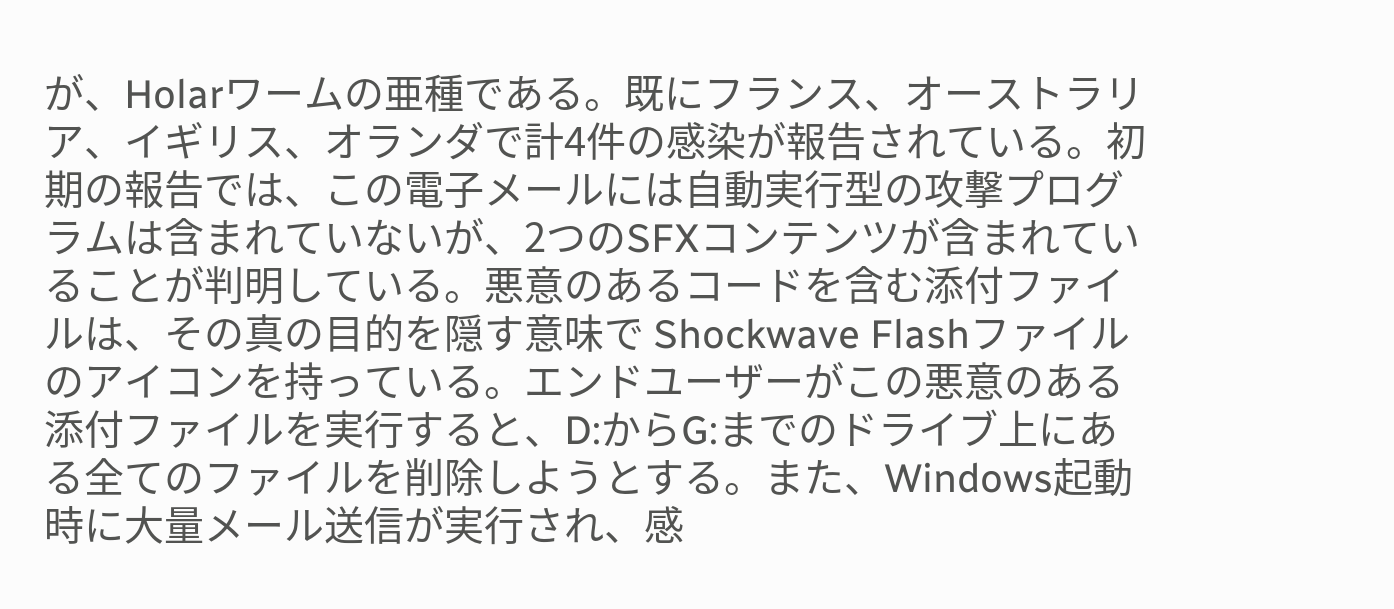が、Holarワームの亜種である。既にフランス、オーストラリア、イギリス、オランダで計4件の感染が報告されている。初期の報告では、この電子メールには自動実行型の攻撃プログラムは含まれていないが、2つのSFXコンテンツが含まれていることが判明している。悪意のあるコードを含む添付ファイルは、その真の目的を隠す意味で Shockwave Flashファイルのアイコンを持っている。エンドユーザーがこの悪意のある添付ファイルを実行すると、D:からG:までのドライブ上にある全てのファイルを削除しようとする。また、Windows起動時に大量メール送信が実行され、感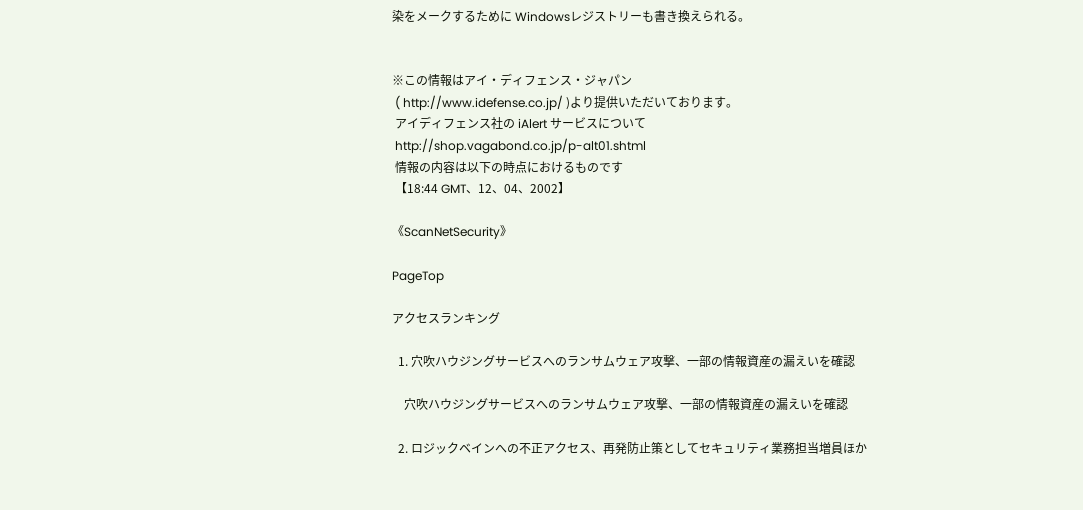染をメークするために Windowsレジストリーも書き換えられる。


※この情報はアイ・ディフェンス・ジャパン
 ( http://www.idefense.co.jp/ )より提供いただいております。
 アイディフェンス社の iAlert サービスについて
 http://shop.vagabond.co.jp/p-alt01.shtml
 情報の内容は以下の時点におけるものです
 【18:44 GMT、12、04、2002】

《ScanNetSecurity》

PageTop

アクセスランキング

  1. 穴吹ハウジングサービスへのランサムウェア攻撃、一部の情報資産の漏えいを確認

    穴吹ハウジングサービスへのランサムウェア攻撃、一部の情報資産の漏えいを確認

  2. ロジックベインへの不正アクセス、再発防止策としてセキュリティ業務担当増員ほか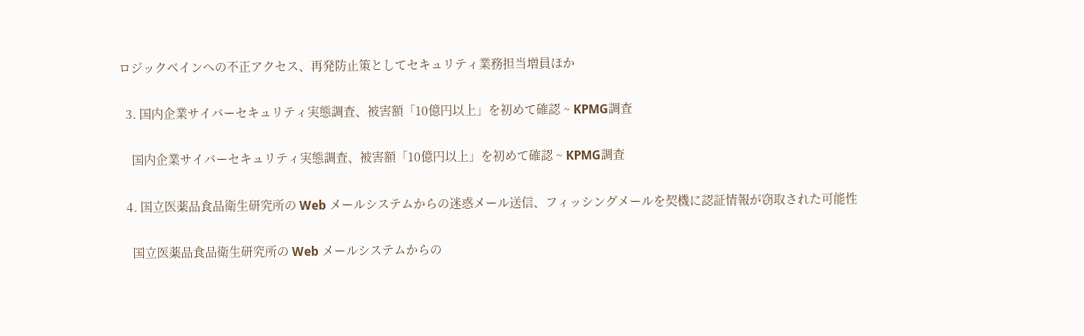ロジックベインへの不正アクセス、再発防止策としてセキュリティ業務担当増員ほか

  3. 国内企業サイバーセキュリティ実態調査、被害額「10億円以上」を初めて確認 ~ KPMG調査

    国内企業サイバーセキュリティ実態調査、被害額「10億円以上」を初めて確認 ~ KPMG調査

  4. 国立医薬品食品衛生研究所の Web メールシステムからの迷惑メール送信、フィッシングメールを契機に認証情報が窃取された可能性

    国立医薬品食品衛生研究所の Web メールシステムからの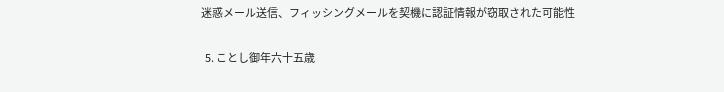迷惑メール送信、フィッシングメールを契機に認証情報が窃取された可能性

  5. ことし御年六十五歳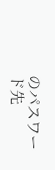のパスワード先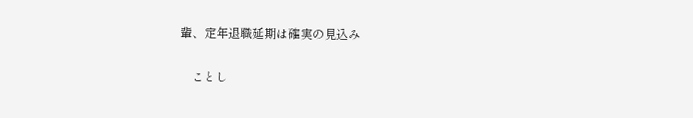輩、定年退職延期は確実の見込み

    ことし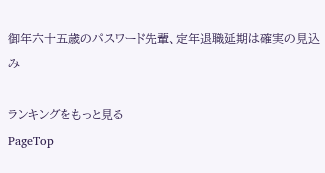御年六十五歳のパスワード先輩、定年退職延期は確実の見込み

ランキングをもっと見る
PageTop